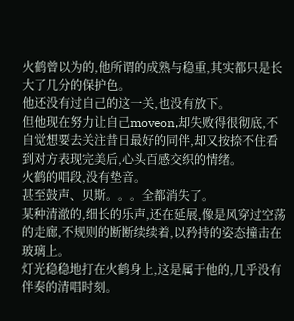火鹤曾以为的,他所谓的成熟与稳重,其实都只是长大了几分的保护色。
他还没有过自己的这一关,也没有放下。
但他现在努力让自己moveon,却失败得很彻底,不自觉想要去关注昔日最好的同伴,却又按捺不住看到对方表现完美后,心头百感交织的情绪。
火鹤的唱段,没有垫音。
甚至鼓声、贝斯。。。全都消失了。
某种清澈的,细长的乐声,还在延展,像是风穿过空荡的走廊,不规则的断断续续着,以矜持的姿态撞击在玻璃上。
灯光稳稳地打在火鹤身上,这是属于他的,几乎没有伴奏的清唱时刻。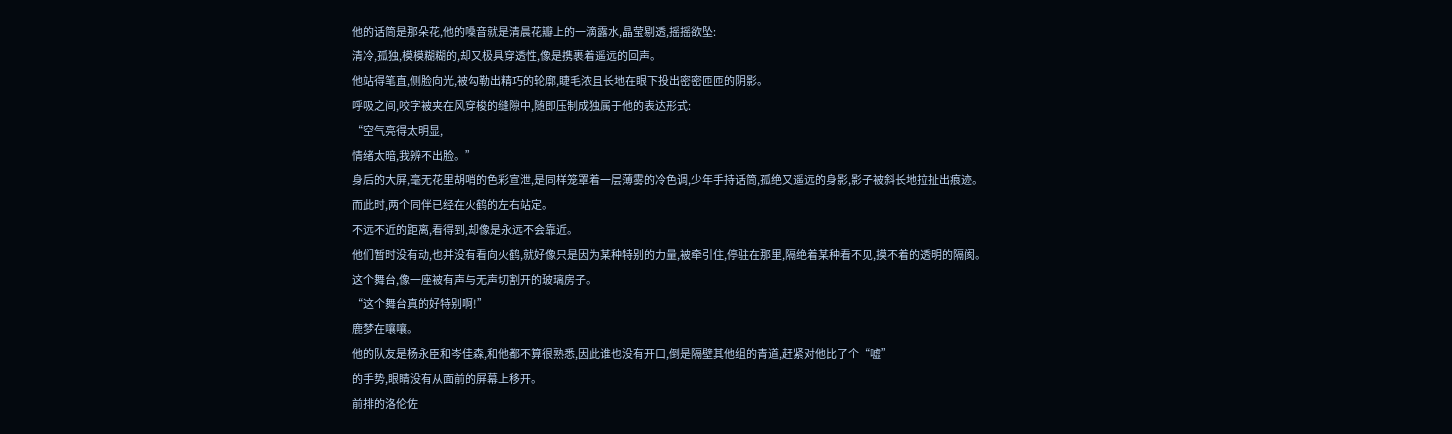他的话筒是那朵花,他的嗓音就是清晨花瓣上的一滴露水,晶莹剔透,摇摇欲坠:
清冷,孤独,模模糊糊的,却又极具穿透性,像是携裹着遥远的回声。
他站得笔直,侧脸向光,被勾勒出精巧的轮廓,睫毛浓且长地在眼下投出密密匝匝的阴影。
呼吸之间,咬字被夹在风穿梭的缝隙中,随即压制成独属于他的表达形式:
“空气亮得太明显,
情绪太暗,我辨不出脸。”
身后的大屏,毫无花里胡哨的色彩宣泄,是同样笼罩着一层薄雾的冷色调,少年手持话筒,孤绝又遥远的身影,影子被斜长地拉扯出痕迹。
而此时,两个同伴已经在火鹤的左右站定。
不远不近的距离,看得到,却像是永远不会靠近。
他们暂时没有动,也并没有看向火鹤,就好像只是因为某种特别的力量,被牵引住,停驻在那里,隔绝着某种看不见,摸不着的透明的隔阂。
这个舞台,像一座被有声与无声切割开的玻璃房子。
“这个舞台真的好特别啊!”
鹿梦在嚷嚷。
他的队友是杨永臣和岑佳森,和他都不算很熟悉,因此谁也没有开口,倒是隔壁其他组的青道,赶紧对他比了个“嘘”
的手势,眼睛没有从面前的屏幕上移开。
前排的洛伦佐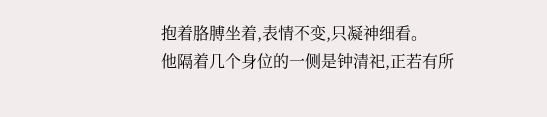抱着胳膊坐着,表情不变,只凝神细看。
他隔着几个身位的一侧是钟清祀,正若有所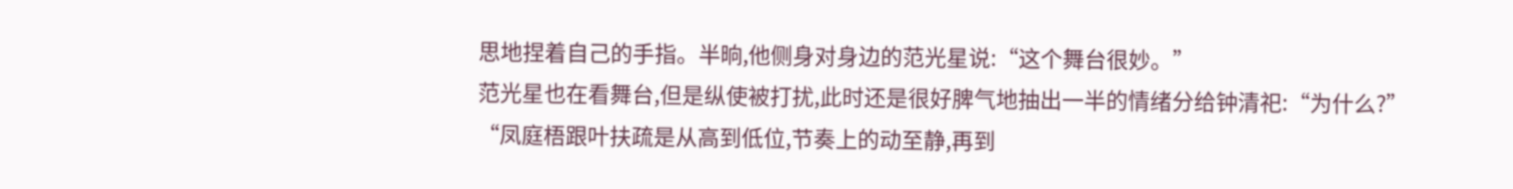思地捏着自己的手指。半晌,他侧身对身边的范光星说:“这个舞台很妙。”
范光星也在看舞台,但是纵使被打扰,此时还是很好脾气地抽出一半的情绪分给钟清祀:“为什么?”
“凤庭梧跟叶扶疏是从高到低位,节奏上的动至静,再到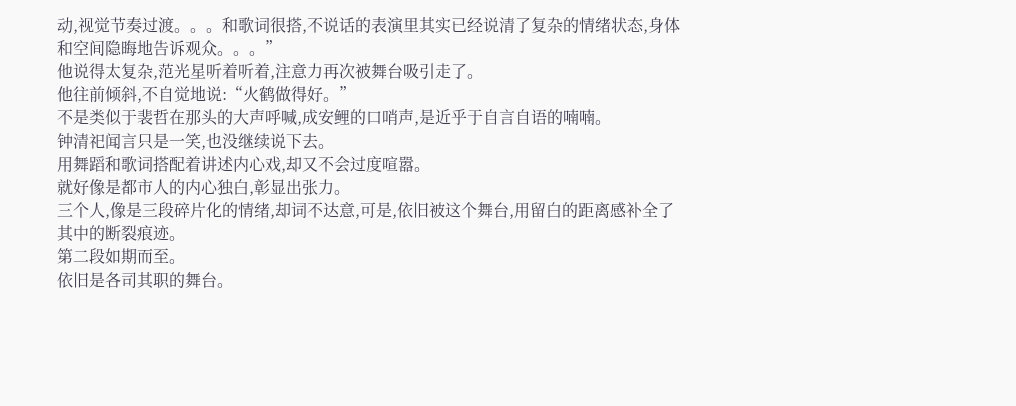动,视觉节奏过渡。。。和歌词很搭,不说话的表演里其实已经说清了复杂的情绪状态,身体和空间隐晦地告诉观众。。。”
他说得太复杂,范光星听着听着,注意力再次被舞台吸引走了。
他往前倾斜,不自觉地说:“火鹤做得好。”
不是类似于裴哲在那头的大声呼喊,成安鲤的口哨声,是近乎于自言自语的喃喃。
钟清祀闻言只是一笑,也没继续说下去。
用舞蹈和歌词搭配着讲述内心戏,却又不会过度喧嚣。
就好像是都市人的内心独白,彰显出张力。
三个人,像是三段碎片化的情绪,却词不达意,可是,依旧被这个舞台,用留白的距离感补全了其中的断裂痕迹。
第二段如期而至。
依旧是各司其职的舞台。